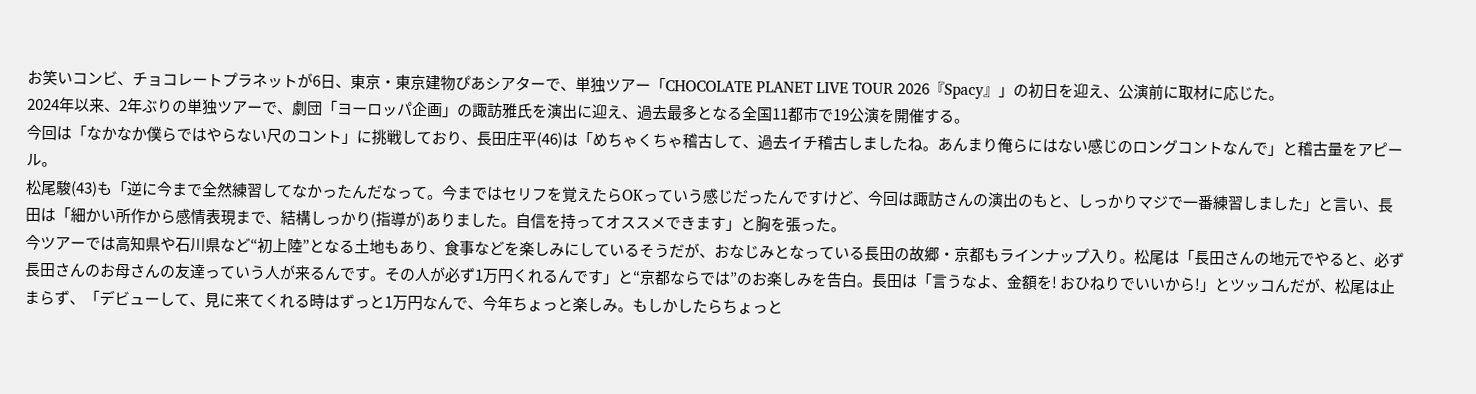お笑いコンビ、チョコレートプラネットが6日、東京・東京建物ぴあシアターで、単独ツアー「CHOCOLATE PLANET LIVE TOUR 2026『Spacy』」の初日を迎え、公演前に取材に応じた。
2024年以来、2年ぶりの単独ツアーで、劇団「ヨーロッパ企画」の諏訪雅氏を演出に迎え、過去最多となる全国11都市で19公演を開催する。
今回は「なかなか僕らではやらない尺のコント」に挑戦しており、長田庄平(46)は「めちゃくちゃ稽古して、過去イチ稽古しましたね。あんまり俺らにはない感じのロングコントなんで」と稽古量をアピール。
松尾駿(43)も「逆に今まで全然練習してなかったんだなって。今まではセリフを覚えたらOKっていう感じだったんですけど、今回は諏訪さんの演出のもと、しっかりマジで一番練習しました」と言い、長田は「細かい所作から感情表現まで、結構しっかり(指導が)ありました。自信を持ってオススメできます」と胸を張った。
今ツアーでは高知県や石川県など“初上陸”となる土地もあり、食事などを楽しみにしているそうだが、おなじみとなっている長田の故郷・京都もラインナップ入り。松尾は「長田さんの地元でやると、必ず長田さんのお母さんの友達っていう人が来るんです。その人が必ず1万円くれるんです」と“京都ならでは”のお楽しみを告白。長田は「言うなよ、金額を! おひねりでいいから!」とツッコんだが、松尾は止まらず、「デビューして、見に来てくれる時はずっと1万円なんで、今年ちょっと楽しみ。もしかしたらちょっと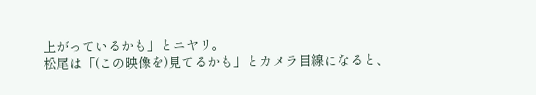上がっているかも」とニヤリ。
松尾は「(この映像を)見てるかも」とカメラ目線になると、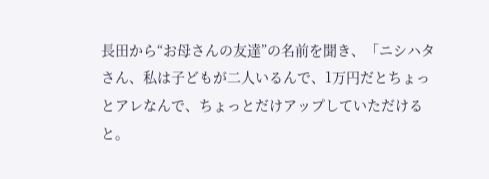長田から“お母さんの友達”の名前を聞き、「ニシハタさん、私は子どもが二人いるんで、1万円だとちょっとアレなんで、ちょっとだけアップしていただけると。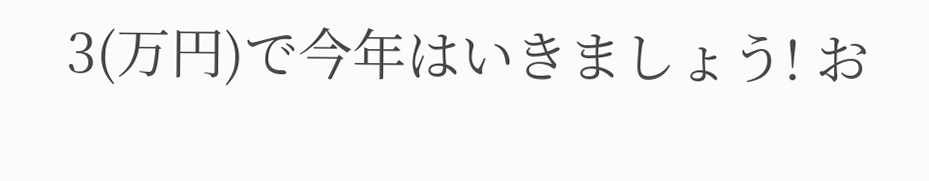3(万円)で今年はいきましょう! お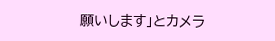願いします」とカメラ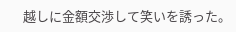越しに金額交渉して笑いを誘った。